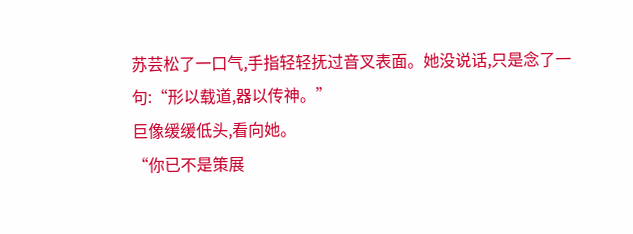苏芸松了一口气,手指轻轻抚过音叉表面。她没说话,只是念了一句:“形以载道,器以传神。”
巨像缓缓低头,看向她。
“你已不是策展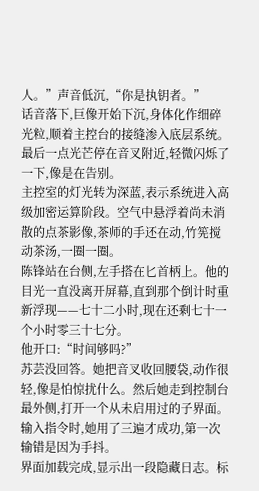人。”声音低沉,“你是执钥者。”
话音落下,巨像开始下沉,身体化作细碎光粒,顺着主控台的接缝渗入底层系统。最后一点光芒停在音叉附近,轻微闪烁了一下,像是在告别。
主控室的灯光转为深蓝,表示系统进入高级加密运算阶段。空气中悬浮着尚未消散的点茶影像,茶师的手还在动,竹筅搅动茶汤,一圈一圈。
陈锋站在台侧,左手搭在匕首柄上。他的目光一直没离开屏幕,直到那个倒计时重新浮现——七十二小时,现在还剩七十一个小时零三十七分。
他开口:“时间够吗?”
苏芸没回答。她把音叉收回腰袋,动作很轻,像是怕惊扰什么。然后她走到控制台最外侧,打开一个从未启用过的子界面。输入指令时,她用了三遍才成功,第一次输错是因为手抖。
界面加载完成,显示出一段隐藏日志。标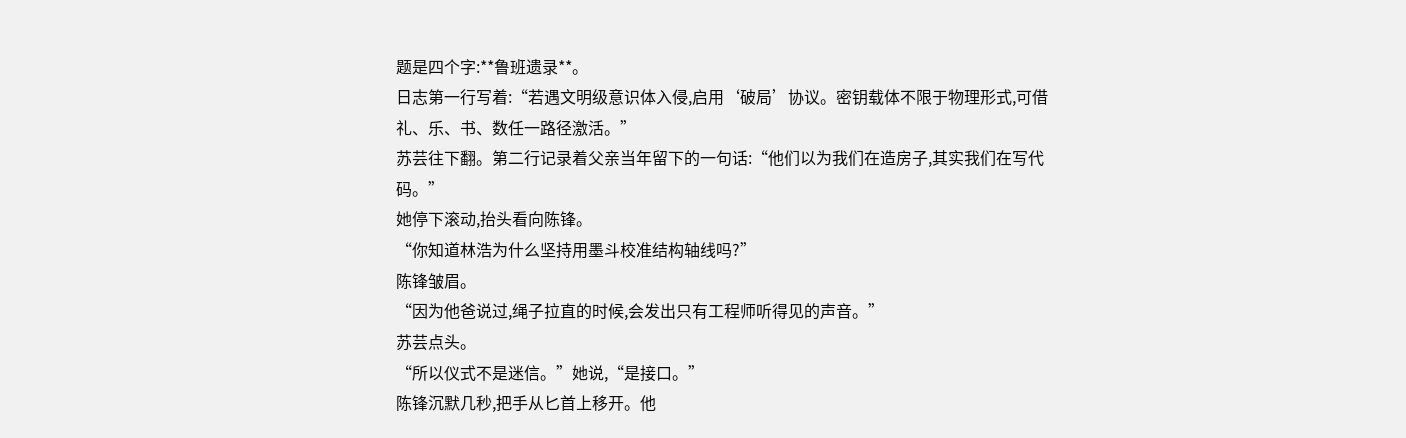题是四个字:**鲁班遗录**。
日志第一行写着:“若遇文明级意识体入侵,启用‘破局’协议。密钥载体不限于物理形式,可借礼、乐、书、数任一路径激活。”
苏芸往下翻。第二行记录着父亲当年留下的一句话:“他们以为我们在造房子,其实我们在写代码。”
她停下滚动,抬头看向陈锋。
“你知道林浩为什么坚持用墨斗校准结构轴线吗?”
陈锋皱眉。
“因为他爸说过,绳子拉直的时候,会发出只有工程师听得见的声音。”
苏芸点头。
“所以仪式不是迷信。”她说,“是接口。”
陈锋沉默几秒,把手从匕首上移开。他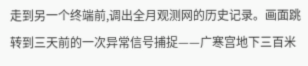走到另一个终端前,调出全月观测网的历史记录。画面跳转到三天前的一次异常信号捕捉——广寒宫地下三百米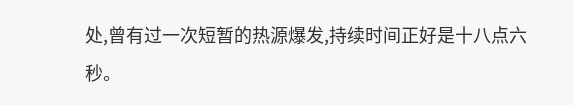处,曾有过一次短暂的热源爆发,持续时间正好是十八点六秒。